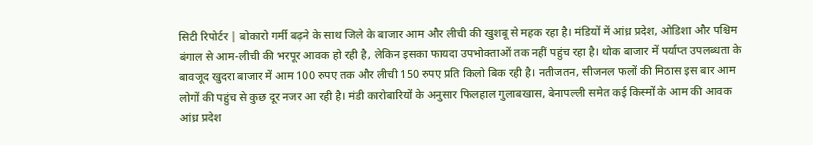सिटी रिपोर्टर | बोकारो गर्मी बढ़ने के साथ जिले के बाजार आम और लीची की खुशबू से महक रहा है। मंडियों में आंध्र प्रदेश, ओडिशा और पश्चिम बंगाल से आम-लीची की भरपूर आवक हो रही है, लेकिन इसका फायदा उपभोक्ताओं तक नहीं पहुंच रहा है। थोक बाजार में पर्याप्त उपलब्धता के बावजूद खुदरा बाजार में आम 100 रुपए तक और लीची 150 रुपए प्रति किलो बिक रही है। नतीजतन, सीजनल फलों की मिठास इस बार आम लोगों की पहुंच से कुछ दूर नजर आ रही है। मंडी कारोबारियों के अनुसार फिलहाल गुलाबखास, बेनापल्ली समेत कई किस्मों के आम की आवक आंध्र प्रदेश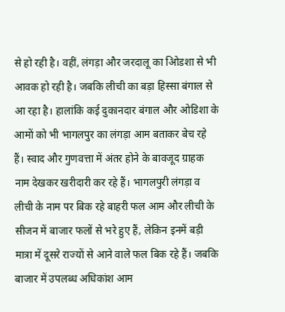से हो रही है। वहीं, लंगड़ा और जरदालू का ओिडशा से भी आवक हो रही है। जबकि लीची का बड़ा हिस्सा बंगाल से आ रहा है। हालांकि कई दुकानदार बंगाल और ओडिशा के आमों को भी भागलपुर का लंगड़ा आम बताकर बेच रहे हैं। स्वाद और गुणवत्ता में अंतर होने के बावजूद ग्राहक नाम देखकर खरीदारी कर रहे हैं। भागलपुरी लंगड़ा व लीची के नाम पर बिक रहे बाहरी फल आम और लीची के सीजन में बाजार फलों से भरे हुए हैं, लेकिन इनमें बड़ी मात्रा में दूसरे राज्यों से आने वाले फल बिक रहे हैं। जबकि बाजार में उपलब्ध अधिकांश आम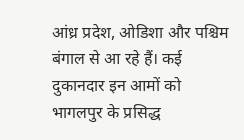आंध्र प्रदेश, ओडिशा और पश्चिम बंगाल से आ रहे हैं। कई दुकानदार इन आमों को भागलपुर के प्रसिद्ध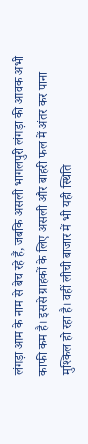लंगड़ा आम के नाम से बेच रहे हैं, जबकि असली भागलपुरी लंगड़ा की आवक अभी काफी कम है। इससे ग्राहकों के लिए असली और बाहरी फल में अंतर कर पाना मुश्किल हो रहा है। वहीं लीची बाजार में भी यही स्थिति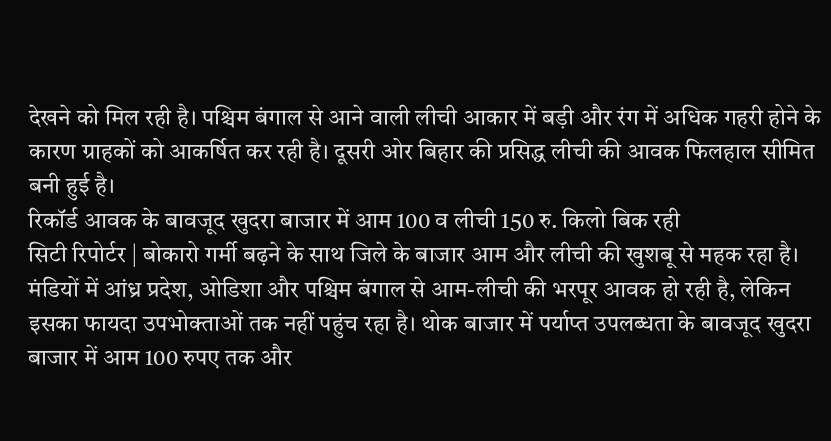देखने को मिल रही है। पश्चिम बंगाल से आने वाली लीची आकार में बड़ी और रंग में अधिक गहरी होने के कारण ग्राहकों को आकर्षित कर रही है। दूसरी ओर बिहार की प्रसिद्ध लीची की आवक फिलहाल सीमित बनी हुई है।
रिकॉर्ड आवक के बावजूद खुदरा बाजार में आम 100 व लीची 150 रु. किलो बिक रही
सिटी रिपोर्टर | बोकारो गर्मी बढ़ने के साथ जिले के बाजार आम और लीची की खुशबू से महक रहा है। मंडियों में आंध्र प्रदेश, ओडिशा और पश्चिम बंगाल से आम-लीची की भरपूर आवक हो रही है, लेकिन इसका फायदा उपभोक्ताओं तक नहीं पहुंच रहा है। थोक बाजार में पर्याप्त उपलब्धता के बावजूद खुदरा बाजार में आम 100 रुपए तक और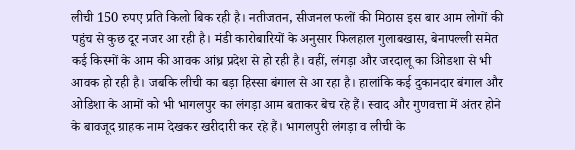लीची 150 रुपए प्रति किलो बिक रही है। नतीजतन, सीजनल फलों की मिठास इस बार आम लोगों की पहुंच से कुछ दूर नजर आ रही है। मंडी कारोबारियों के अनुसार फिलहाल गुलाबखास, बेनापल्ली समेत कई किस्मों के आम की आवक आंध्र प्रदेश से हो रही है। वहीं, लंगड़ा और जरदालू का ओिडशा से भी आवक हो रही है। जबकि लीची का बड़ा हिस्सा बंगाल से आ रहा है। हालांकि कई दुकानदार बंगाल और ओडिशा के आमों को भी भागलपुर का लंगड़ा आम बताकर बेच रहे हैं। स्वाद और गुणवत्ता में अंतर होने के बावजूद ग्राहक नाम देखकर खरीदारी कर रहे हैं। भागलपुरी लंगड़ा व लीची के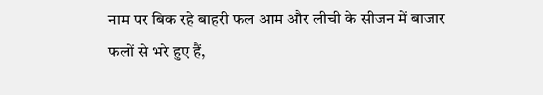नाम पर बिक रहे बाहरी फल आम और लीची के सीजन में बाजार फलों से भरे हुए हैं,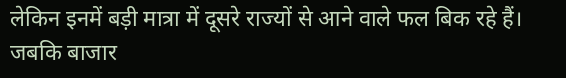लेकिन इनमें बड़ी मात्रा में दूसरे राज्यों से आने वाले फल बिक रहे हैं। जबकि बाजार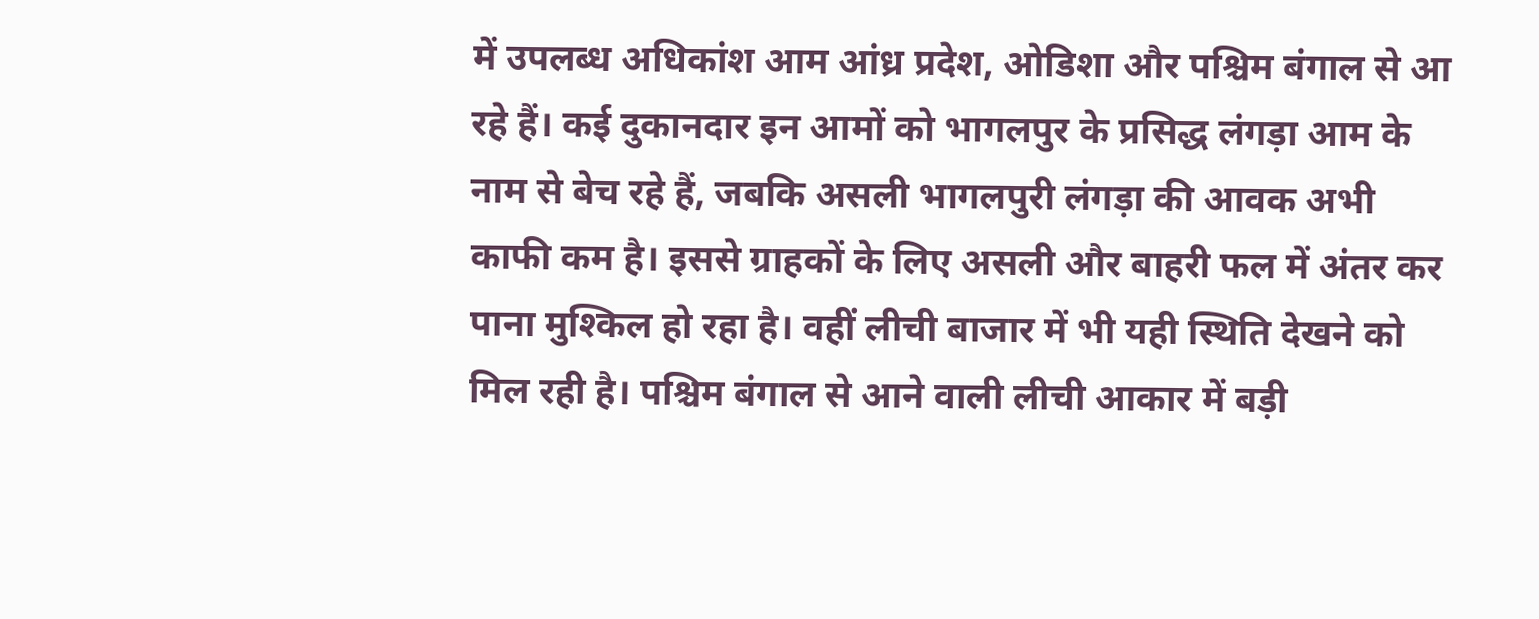में उपलब्ध अधिकांश आम आंध्र प्रदेश, ओडिशा और पश्चिम बंगाल से आ रहे हैं। कई दुकानदार इन आमों को भागलपुर के प्रसिद्ध लंगड़ा आम के नाम से बेच रहे हैं, जबकि असली भागलपुरी लंगड़ा की आवक अभी काफी कम है। इससे ग्राहकों के लिए असली और बाहरी फल में अंतर कर पाना मुश्किल हो रहा है। वहीं लीची बाजार में भी यही स्थिति देखने को मिल रही है। पश्चिम बंगाल से आने वाली लीची आकार में बड़ी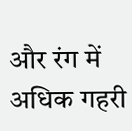और रंग में अधिक गहरी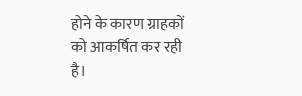होने के कारण ग्राहकों को आकर्षित कर रही है।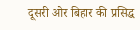दूसरी ओर बिहार की प्रसिद्ध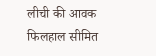लीची की आवक फिलहाल सीमित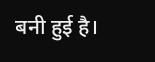बनी हुई है।